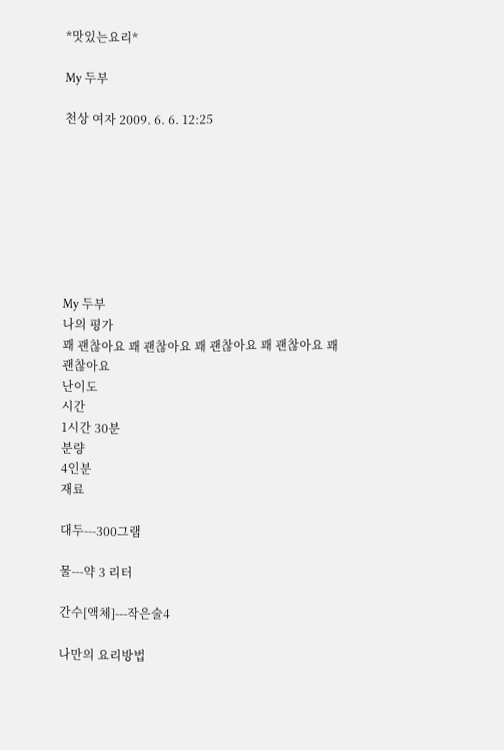*맛있는요리*

My 두부

천상 여자 2009. 6. 6. 12:25








My 두부
나의 평가
꽤 괜찮아요 꽤 괜찮아요 꽤 괜찮아요 꽤 괜찮아요 꽤 괜찮아요
난이도
시간
1시간 30분
분량
4인분
재료

대두---300그램

물---약 3 리터

간수[액체]---작은술4

나만의 요리방법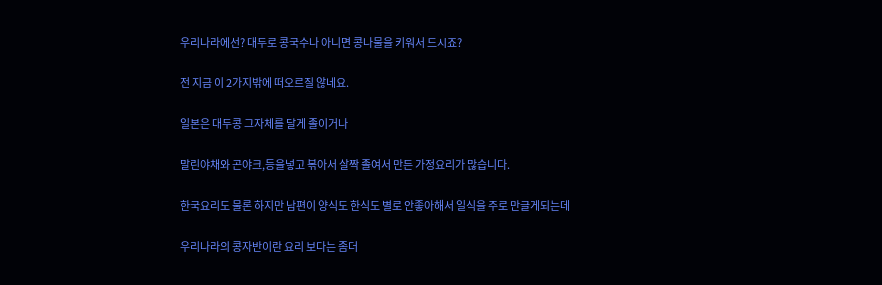우리나라에선? 대두로 콩국수나 아니면 콩나물을 키워서 드시죠?

전 지금 이 2가지밖에 떠오르질 않네요.

일본은 대두콩 그자체를 달게 졸이거나

말린야채와 곤야크,등을넣고 볶아서 살짝 졸여서 만든 가정요리가 많습니다.

한국요리도 물론 하지만 남편이 양식도 한식도 별로 안좋아해서 일식을 주로 만글게되는데

우리나라의 콩자반이란 요리 보다는 좀더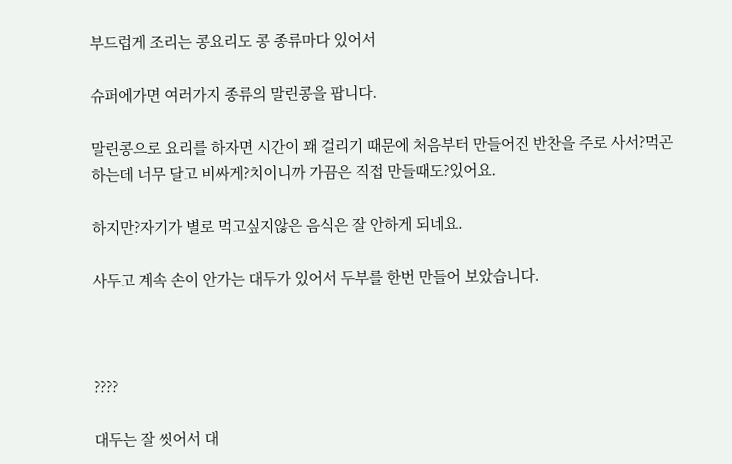부드럽게 조리는 콩요리도 콩 종류마다 있어서

슈퍼에가면 여러가지 종류의 말린콩을 팝니다.

말린콩으로 요리를 하자면 시간이 꽤 걸리기 때문에 처음부터 만들어진 반찬을 주로 사서?먹곤하는데 너무 달고 비싸게?치이니까 가끔은 직접 만들때도?있어요.

하지만?자기가 별로 먹고싶지않은 음식은 잘 안하게 되네요.

사두고 계속 손이 안가는 대두가 있어서 두부를 한번 만들어 보았습니다.



????

대두는 잘 씻어서 대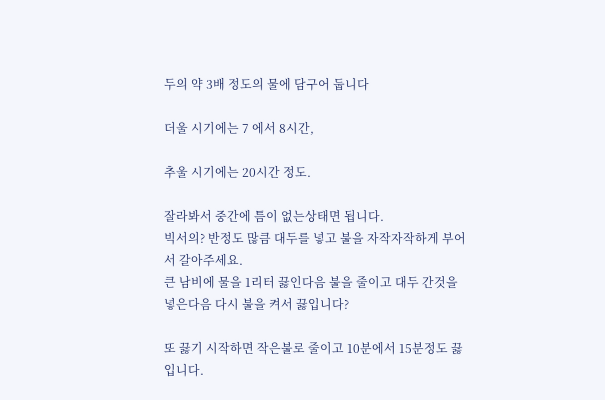두의 약 3배 정도의 물에 담구어 둡니다

더울 시기에는 7 에서 8시간,

추울 시기에는 20시간 정도.

잘라봐서 중간에 틈이 없는상태면 됩니다.
빅서의? 반정도 많큼 대두를 넣고 불을 자작자작하게 부어서 갈아주세요.
큰 남비에 물을 1리터 끓인다음 불을 줄이고 대두 간것을 넣은다음 다시 불을 켜서 끓입니다?

또 끓기 시작하면 작은불로 줄이고 10분에서 15분정도 끓입니다.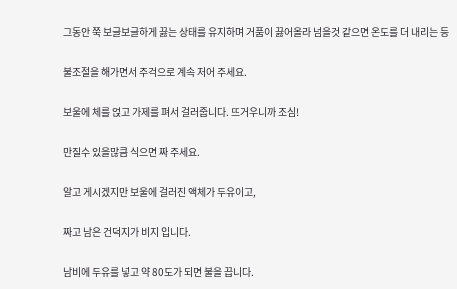그동안 쭉 보글보글하게 끓는 상태를 유지하며 거품이 끓어올라 넘을것 같으면 온도를 더 내리는 등

불조절을 해가면서 주걱으로 계속 저어 주세요.

보울에 체를 얹고 가제를 펴서 걸러줍니다. 뜨거우니까 조심!

만질수 있을많큼 식으면 짜 주세요.

알고 게시겠지만 보울에 걸러진 액체가 두유이고,

짜고 남은 건덕지가 비지 입니다.

남비에 두유를 넣고 약 80도가 되면 불을 끕니다.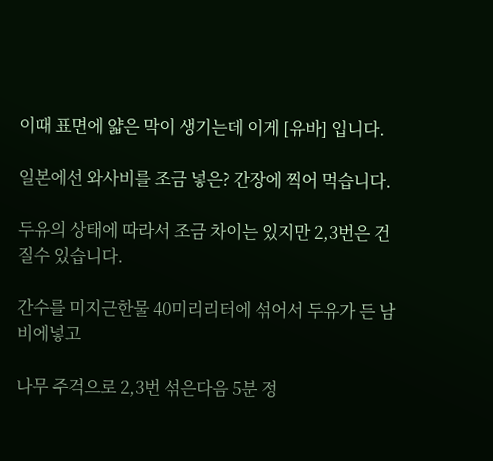이때 표면에 얇은 막이 생기는데 이게 [유바] 입니다.

일본에선 와사비를 조금 넣은? 간장에 찍어 먹습니다.

두유의 상태에 따라서 조금 차이는 있지만 2,3번은 건질수 있습니다.

간수를 미지근한물 40미리리터에 섞어서 두유가 든 남비에넣고

나무 주걱으로 2,3번 섞은다음 5분 정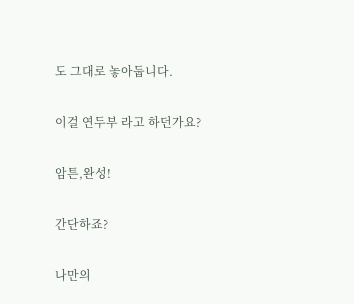도 그대로 놓아둡니다.

이걸 연두부 라고 하던가요?

암튼,완성!

간단하죠?

나만의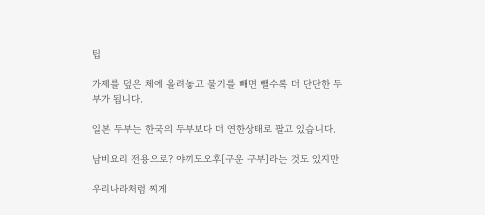팁

가제를 덮은 체에 올려놓고 물기를 빼면 뺄수록 더 단단한 두부가 됩니다.

일본 두부는 한국의 두부보다 더 연한상태로 팔고 있습니다.

남비요리 전용으로? 야끼도오후[구운 구부]라는 것도 있지만

우리나라처럼 찌게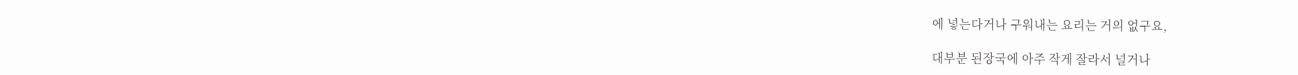에 넣는다거나 구워내는 요리는 거의 없구요,

대부분 된장국에 아주 작게 잘라서 널거나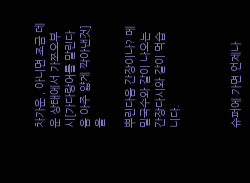차가운 , 아니면 조금 데운 상태에서 가쯔오부시[가다랑어를 말린다음 아주 얇게 깍아낸것]을

뿌린다음 간장이나? 메밀국수와 같이 나오는 간장다시와 같이 먹습니다.



슈퍼에 가면 언제나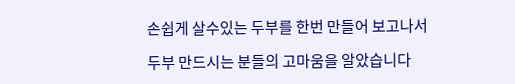손쉽게 살수있는 두부를 한번 만들어 보고나서

두부 만드시는 분들의 고마움을 알았습니다